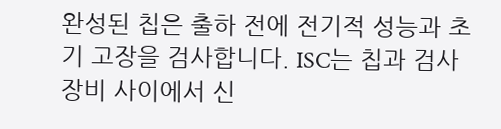완성된 칩은 출하 전에 전기적 성능과 초기 고장을 검사합니다. ISC는 칩과 검사장비 사이에서 신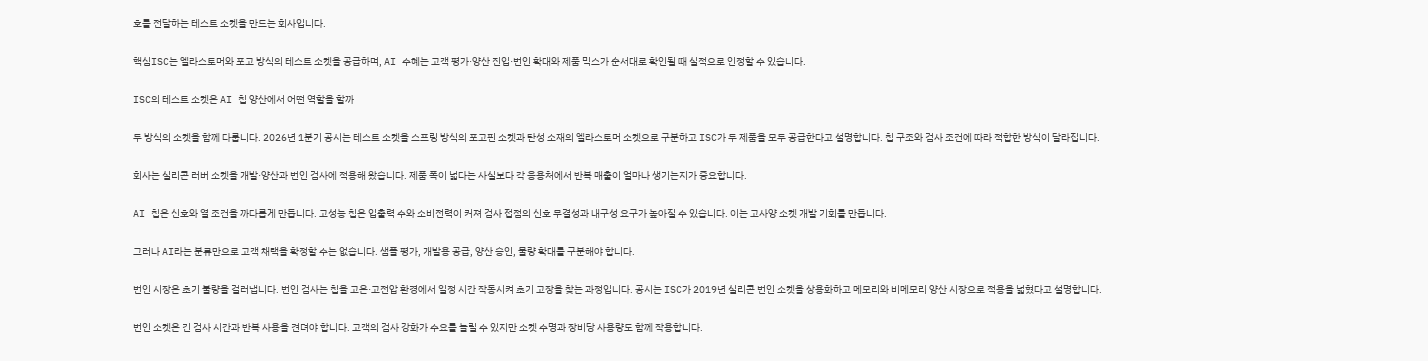호를 전달하는 테스트 소켓을 만드는 회사입니다.

핵심ISC는 엘라스토머와 포고 방식의 테스트 소켓을 공급하며, AI 수혜는 고객 평가·양산 진입·번인 확대와 제품 믹스가 순서대로 확인될 때 실적으로 인정할 수 있습니다.

ISC의 테스트 소켓은 AI 칩 양산에서 어떤 역할을 할까

두 방식의 소켓을 함께 다룹니다. 2026년 1분기 공시는 테스트 소켓을 스프링 방식의 포고핀 소켓과 탄성 소재의 엘라스토머 소켓으로 구분하고 ISC가 두 제품을 모두 공급한다고 설명합니다. 칩 구조와 검사 조건에 따라 적합한 방식이 달라집니다.

회사는 실리콘 러버 소켓을 개발·양산과 번인 검사에 적용해 왔습니다. 제품 폭이 넓다는 사실보다 각 응용처에서 반복 매출이 얼마나 생기는지가 중요합니다.

AI 칩은 신호와 열 조건을 까다롭게 만듭니다. 고성능 칩은 입출력 수와 소비전력이 커져 검사 접점의 신호 무결성과 내구성 요구가 높아질 수 있습니다. 이는 고사양 소켓 개발 기회를 만듭니다.

그러나 AI라는 분류만으로 고객 채택을 확정할 수는 없습니다. 샘플 평가, 개발용 공급, 양산 승인, 물량 확대를 구분해야 합니다.

번인 시장은 초기 불량을 걸러냅니다. 번인 검사는 칩을 고온·고전압 환경에서 일정 시간 작동시켜 초기 고장을 찾는 과정입니다. 공시는 ISC가 2019년 실리콘 번인 소켓을 상용화하고 메모리와 비메모리 양산 시장으로 적용을 넓혔다고 설명합니다.

번인 소켓은 긴 검사 시간과 반복 사용을 견뎌야 합니다. 고객의 검사 강화가 수요를 늘릴 수 있지만 소켓 수명과 장비당 사용량도 함께 작용합니다.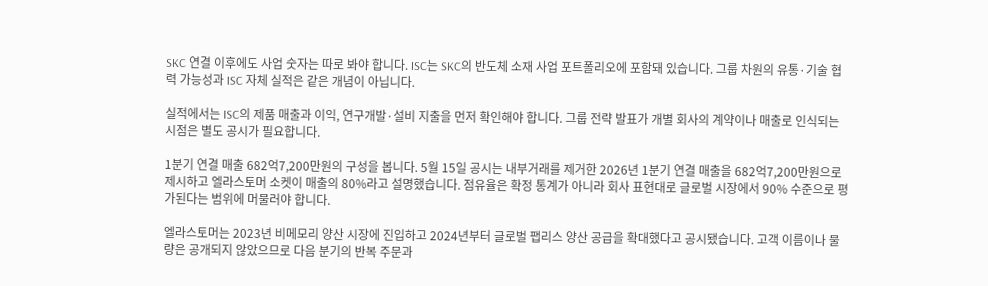SKC 연결 이후에도 사업 숫자는 따로 봐야 합니다. ISC는 SKC의 반도체 소재 사업 포트폴리오에 포함돼 있습니다. 그룹 차원의 유통·기술 협력 가능성과 ISC 자체 실적은 같은 개념이 아닙니다.

실적에서는 ISC의 제품 매출과 이익, 연구개발·설비 지출을 먼저 확인해야 합니다. 그룹 전략 발표가 개별 회사의 계약이나 매출로 인식되는 시점은 별도 공시가 필요합니다.

1분기 연결 매출 682억7,200만원의 구성을 봅니다. 5월 15일 공시는 내부거래를 제거한 2026년 1분기 연결 매출을 682억7,200만원으로 제시하고 엘라스토머 소켓이 매출의 80%라고 설명했습니다. 점유율은 확정 통계가 아니라 회사 표현대로 글로벌 시장에서 90% 수준으로 평가된다는 범위에 머물러야 합니다.

엘라스토머는 2023년 비메모리 양산 시장에 진입하고 2024년부터 글로벌 팹리스 양산 공급을 확대했다고 공시됐습니다. 고객 이름이나 물량은 공개되지 않았으므로 다음 분기의 반복 주문과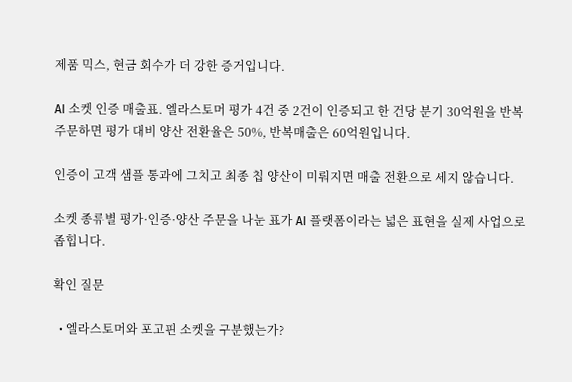제품 믹스, 현금 회수가 더 강한 증거입니다.

AI 소켓 인증 매출표. 엘라스토머 평가 4건 중 2건이 인증되고 한 건당 분기 30억원을 반복 주문하면 평가 대비 양산 전환율은 50%, 반복매출은 60억원입니다.

인증이 고객 샘플 통과에 그치고 최종 칩 양산이 미뤄지면 매출 전환으로 세지 않습니다.

소켓 종류별 평가·인증·양산 주문을 나눈 표가 AI 플랫폼이라는 넓은 표현을 실제 사업으로 좁힙니다.

확인 질문

  • 엘라스토머와 포고핀 소켓을 구분했는가?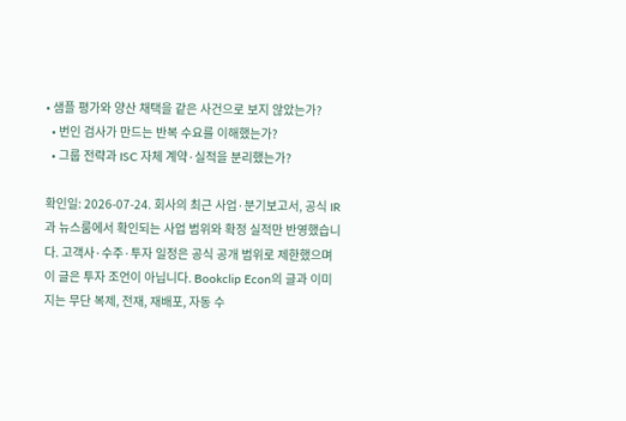• 샘플 평가와 양산 채택을 같은 사건으로 보지 않았는가?
  • 번인 검사가 만드는 반복 수요를 이해했는가?
  • 그룹 전략과 ISC 자체 계약·실적을 분리했는가?

확인일: 2026-07-24. 회사의 최근 사업·분기보고서, 공식 IR과 뉴스룸에서 확인되는 사업 범위와 확정 실적만 반영했습니다. 고객사·수주·투자 일정은 공식 공개 범위로 제한했으며 이 글은 투자 조언이 아닙니다. Bookclip Econ의 글과 이미지는 무단 복제, 전재, 재배포, 자동 수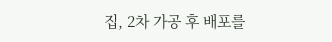집, 2차 가공 후 배포를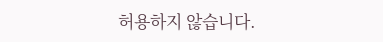허용하지 않습니다.